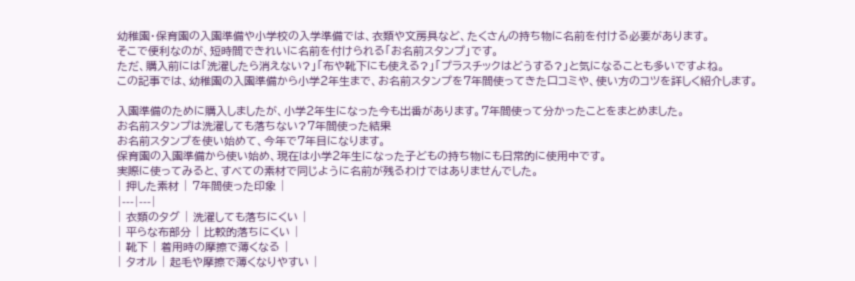幼稚園・保育園の入園準備や小学校の入学準備では、衣類や文房具など、たくさんの持ち物に名前を付ける必要があります。
そこで便利なのが、短時間できれいに名前を付けられる「お名前スタンプ」です。
ただ、購入前には「洗濯したら消えない?」「布や靴下にも使える?」「プラスチックはどうする?」と気になることも多いですよね。
この記事では、幼稚園の入園準備から小学2年生まで、お名前スタンプを7年間使ってきた口コミや、使い方のコツを詳しく紹介します。

入園準備のために購入しましたが、小学2年生になった今も出番があります。7年間使って分かったことをまとめました。
お名前スタンプは洗濯しても落ちない?7年間使った結果
お名前スタンプを使い始めて、今年で7年目になります。
保育園の入園準備から使い始め、現在は小学2年生になった子どもの持ち物にも日常的に使用中です。
実際に使ってみると、すべての素材で同じように名前が残るわけではありませんでした。
| 押した素材 | 7年間使った印象 |
|---|---|
| 衣類のタグ | 洗濯しても落ちにくい |
| 平らな布部分 | 比較的落ちにくい |
| 靴下 | 着用時の摩擦で薄くなる |
| タオル | 起毛や摩擦で薄くなりやすい |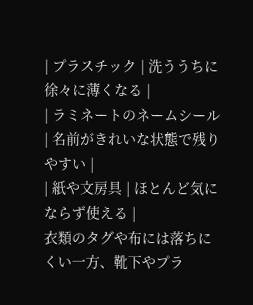| プラスチック | 洗ううちに徐々に薄くなる |
| ラミネートのネームシール | 名前がきれいな状態で残りやすい |
| 紙や文房具 | ほとんど気にならず使える |
衣類のタグや布には落ちにくい一方、靴下やプラ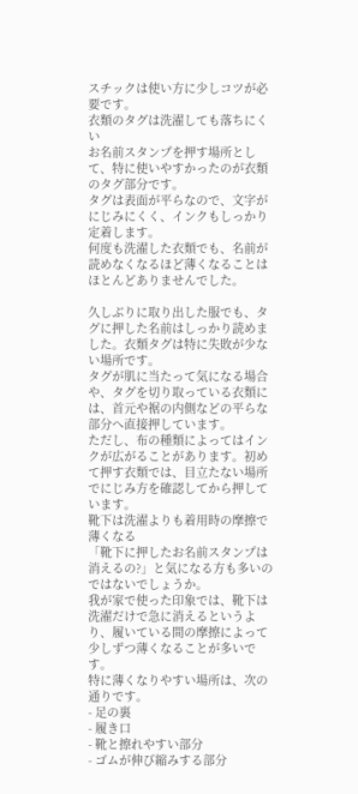スチックは使い方に少しコツが必要です。
衣類のタグは洗濯しても落ちにくい
お名前スタンプを押す場所として、特に使いやすかったのが衣類のタグ部分です。
タグは表面が平らなので、文字がにじみにくく、インクもしっかり定着します。
何度も洗濯した衣類でも、名前が読めなくなるほど薄くなることはほとんどありませんでした。

久しぶりに取り出した服でも、タグに押した名前はしっかり読めました。衣類タグは特に失敗が少ない場所です。
タグが肌に当たって気になる場合や、タグを切り取っている衣類には、首元や裾の内側などの平らな部分へ直接押しています。
ただし、布の種類によってはインクが広がることがあります。初めて押す衣類では、目立たない場所でにじみ方を確認してから押しています。
靴下は洗濯よりも着用時の摩擦で薄くなる
「靴下に押したお名前スタンプは消えるの?」と気になる方も多いのではないでしょうか。
我が家で使った印象では、靴下は洗濯だけで急に消えるというより、履いている間の摩擦によって少しずつ薄くなることが多いです。
特に薄くなりやすい場所は、次の通りです。
- 足の裏
- 履き口
- 靴と擦れやすい部分
- ゴムが伸び縮みする部分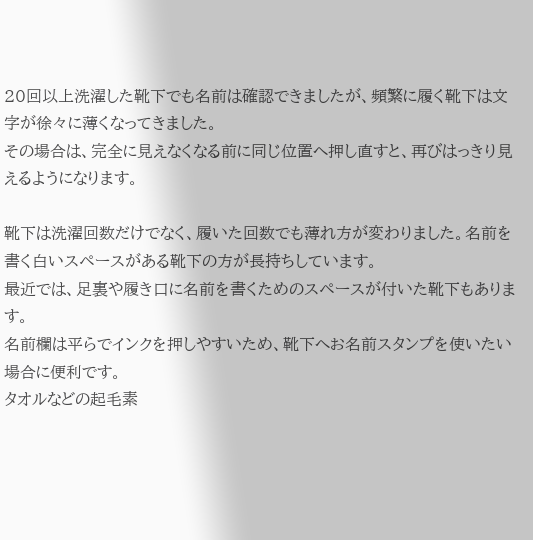20回以上洗濯した靴下でも名前は確認できましたが、頻繁に履く靴下は文字が徐々に薄くなってきました。
その場合は、完全に見えなくなる前に同じ位置へ押し直すと、再びはっきり見えるようになります。

靴下は洗濯回数だけでなく、履いた回数でも薄れ方が変わりました。名前を書く白いスペースがある靴下の方が長持ちしています。
最近では、足裏や履き口に名前を書くためのスペースが付いた靴下もあります。
名前欄は平らでインクを押しやすいため、靴下へお名前スタンプを使いたい場合に便利です。
タオルなどの起毛素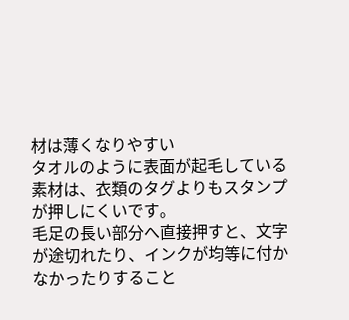材は薄くなりやすい
タオルのように表面が起毛している素材は、衣類のタグよりもスタンプが押しにくいです。
毛足の長い部分へ直接押すと、文字が途切れたり、インクが均等に付かなかったりすること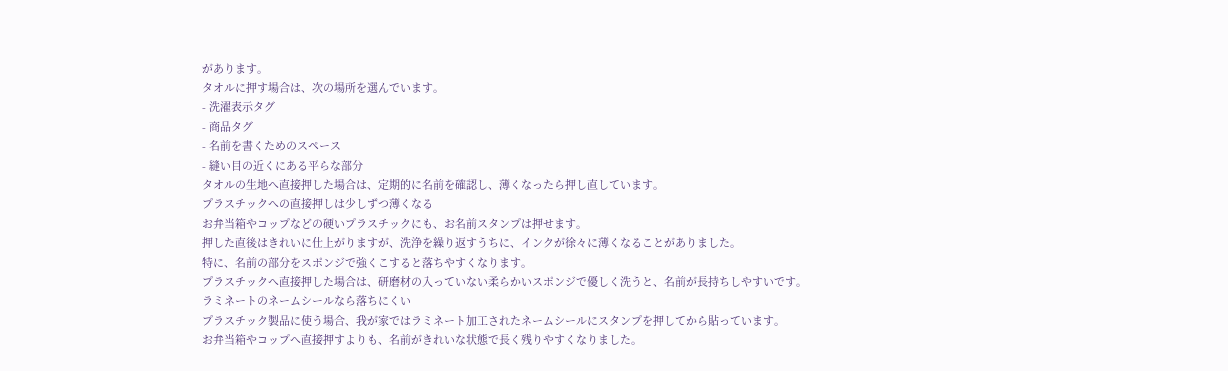があります。
タオルに押す場合は、次の場所を選んでいます。
- 洗濯表示タグ
- 商品タグ
- 名前を書くためのスペース
- 縫い目の近くにある平らな部分
タオルの生地へ直接押した場合は、定期的に名前を確認し、薄くなったら押し直しています。
プラスチックへの直接押しは少しずつ薄くなる
お弁当箱やコップなどの硬いプラスチックにも、お名前スタンプは押せます。
押した直後はきれいに仕上がりますが、洗浄を繰り返すうちに、インクが徐々に薄くなることがありました。
特に、名前の部分をスポンジで強くこすると落ちやすくなります。
プラスチックへ直接押した場合は、研磨材の入っていない柔らかいスポンジで優しく洗うと、名前が長持ちしやすいです。
ラミネートのネームシールなら落ちにくい
プラスチック製品に使う場合、我が家ではラミネート加工されたネームシールにスタンプを押してから貼っています。
お弁当箱やコップへ直接押すよりも、名前がきれいな状態で長く残りやすくなりました。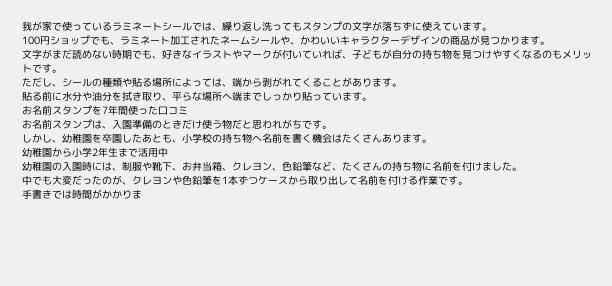我が家で使っているラミネートシールでは、繰り返し洗ってもスタンプの文字が落ちずに使えています。
100円ショップでも、ラミネート加工されたネームシールや、かわいいキャラクターデザインの商品が見つかります。
文字がまだ読めない時期でも、好きなイラストやマークが付いていれば、子どもが自分の持ち物を見つけやすくなるのもメリットです。
ただし、シールの種類や貼る場所によっては、端から剥がれてくることがあります。
貼る前に水分や油分を拭き取り、平らな場所へ端までしっかり貼っています。
お名前スタンプを7年間使った口コミ
お名前スタンプは、入園準備のときだけ使う物だと思われがちです。
しかし、幼稚園を卒園したあとも、小学校の持ち物へ名前を書く機会はたくさんあります。
幼稚園から小学2年生まで活用中
幼稚園の入園時には、制服や靴下、お弁当箱、クレヨン、色鉛筆など、たくさんの持ち物に名前を付けました。
中でも大変だったのが、クレヨンや色鉛筆を1本ずつケースから取り出して名前を付ける作業です。
手書きでは時間がかかりま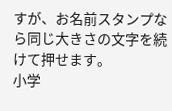すが、お名前スタンプなら同じ大きさの文字を続けて押せます。
小学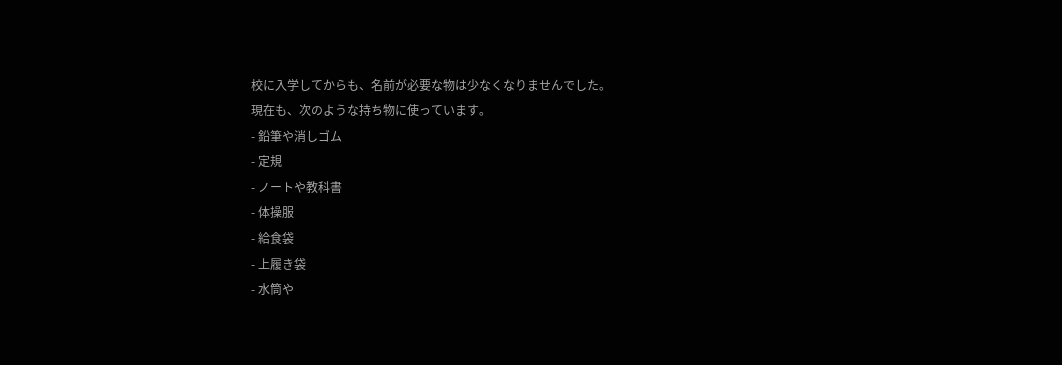校に入学してからも、名前が必要な物は少なくなりませんでした。
現在も、次のような持ち物に使っています。
- 鉛筆や消しゴム
- 定規
- ノートや教科書
- 体操服
- 給食袋
- 上履き袋
- 水筒や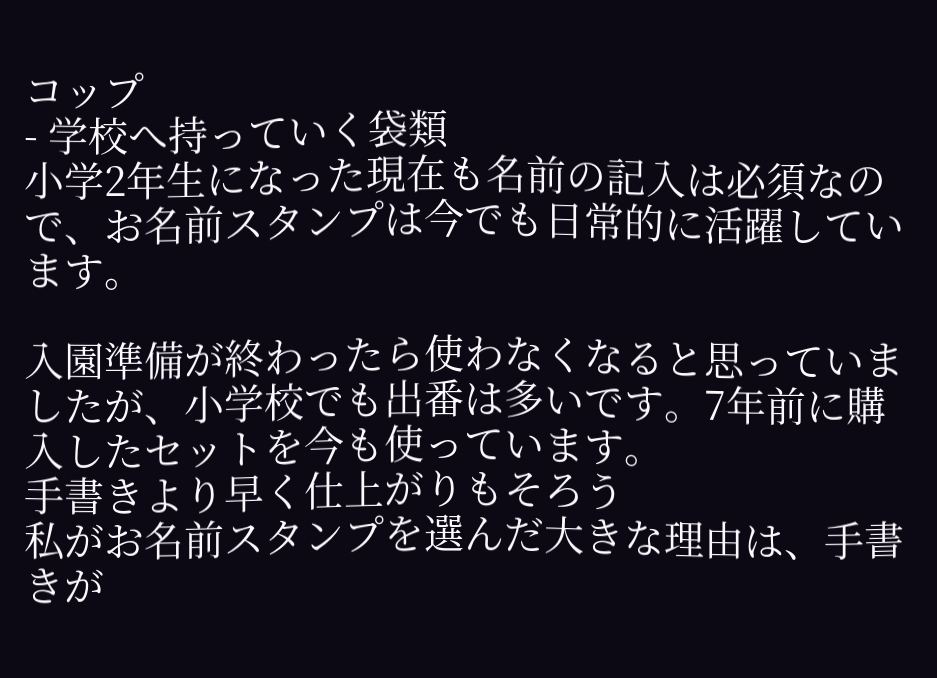コップ
- 学校へ持っていく袋類
小学2年生になった現在も名前の記入は必須なので、お名前スタンプは今でも日常的に活躍しています。

入園準備が終わったら使わなくなると思っていましたが、小学校でも出番は多いです。7年前に購入したセットを今も使っています。
手書きより早く仕上がりもそろう
私がお名前スタンプを選んだ大きな理由は、手書きが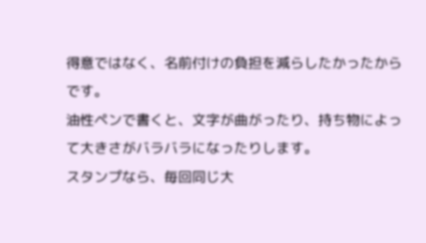得意ではなく、名前付けの負担を減らしたかったからです。
油性ペンで書くと、文字が曲がったり、持ち物によって大きさがバラバラになったりします。
スタンプなら、毎回同じ大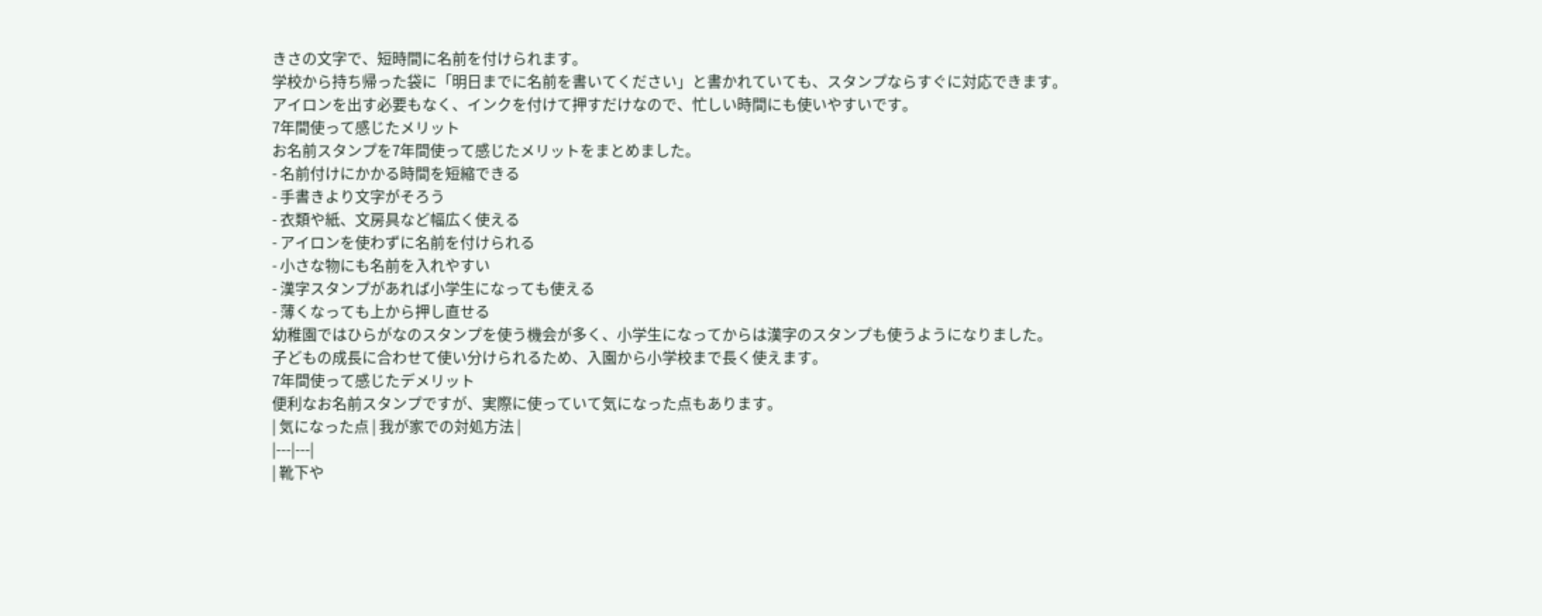きさの文字で、短時間に名前を付けられます。
学校から持ち帰った袋に「明日までに名前を書いてください」と書かれていても、スタンプならすぐに対応できます。
アイロンを出す必要もなく、インクを付けて押すだけなので、忙しい時間にも使いやすいです。
7年間使って感じたメリット
お名前スタンプを7年間使って感じたメリットをまとめました。
- 名前付けにかかる時間を短縮できる
- 手書きより文字がそろう
- 衣類や紙、文房具など幅広く使える
- アイロンを使わずに名前を付けられる
- 小さな物にも名前を入れやすい
- 漢字スタンプがあれば小学生になっても使える
- 薄くなっても上から押し直せる
幼稚園ではひらがなのスタンプを使う機会が多く、小学生になってからは漢字のスタンプも使うようになりました。
子どもの成長に合わせて使い分けられるため、入園から小学校まで長く使えます。
7年間使って感じたデメリット
便利なお名前スタンプですが、実際に使っていて気になった点もあります。
| 気になった点 | 我が家での対処方法 |
|---|---|
| 靴下や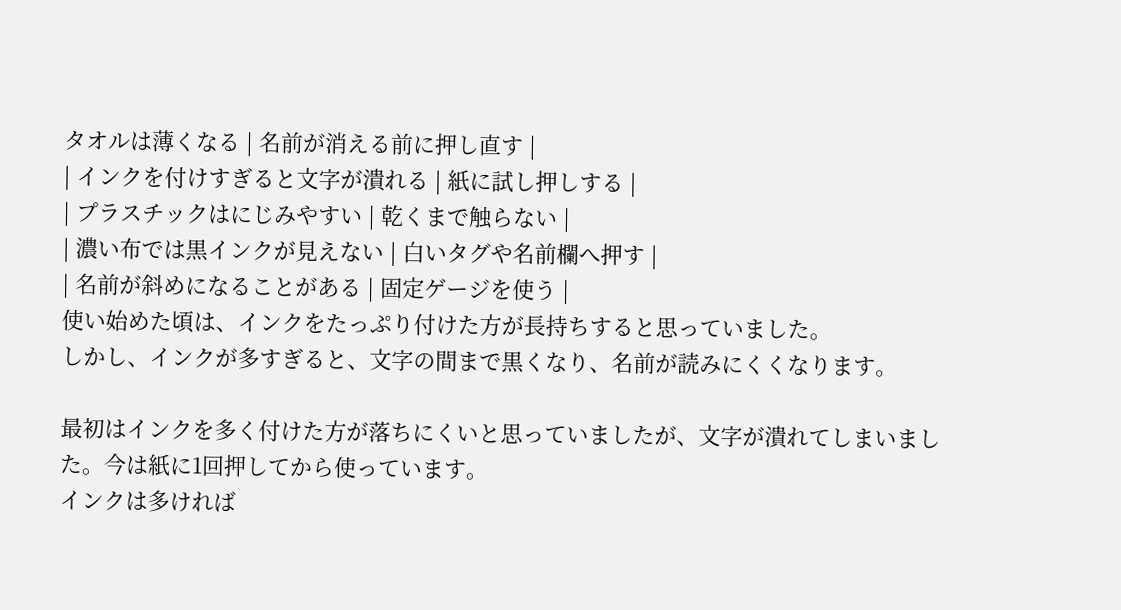タオルは薄くなる | 名前が消える前に押し直す |
| インクを付けすぎると文字が潰れる | 紙に試し押しする |
| プラスチックはにじみやすい | 乾くまで触らない |
| 濃い布では黒インクが見えない | 白いタグや名前欄へ押す |
| 名前が斜めになることがある | 固定ゲージを使う |
使い始めた頃は、インクをたっぷり付けた方が長持ちすると思っていました。
しかし、インクが多すぎると、文字の間まで黒くなり、名前が読みにくくなります。

最初はインクを多く付けた方が落ちにくいと思っていましたが、文字が潰れてしまいました。今は紙に1回押してから使っています。
インクは多ければ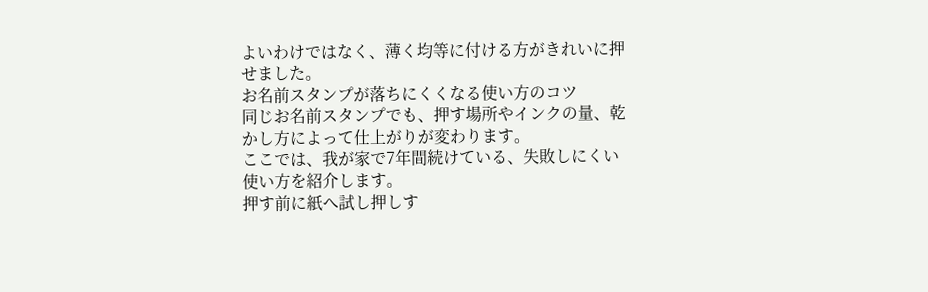よいわけではなく、薄く均等に付ける方がきれいに押せました。
お名前スタンプが落ちにくくなる使い方のコツ
同じお名前スタンプでも、押す場所やインクの量、乾かし方によって仕上がりが変わります。
ここでは、我が家で7年間続けている、失敗しにくい使い方を紹介します。
押す前に紙へ試し押しす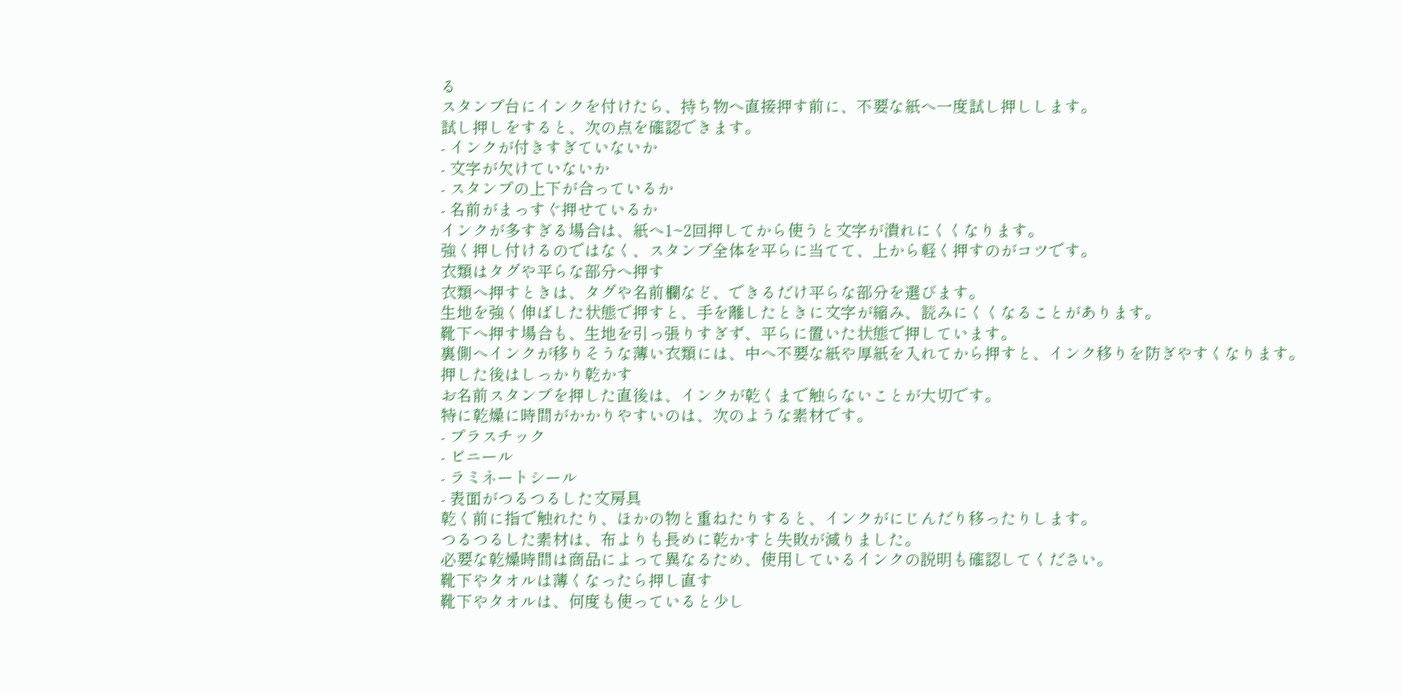る
スタンプ台にインクを付けたら、持ち物へ直接押す前に、不要な紙へ一度試し押しします。
試し押しをすると、次の点を確認できます。
- インクが付きすぎていないか
- 文字が欠けていないか
- スタンプの上下が合っているか
- 名前がまっすぐ押せているか
インクが多すぎる場合は、紙へ1~2回押してから使うと文字が潰れにくくなります。
強く押し付けるのではなく、スタンプ全体を平らに当てて、上から軽く押すのがコツです。
衣類はタグや平らな部分へ押す
衣類へ押すときは、タグや名前欄など、できるだけ平らな部分を選びます。
生地を強く伸ばした状態で押すと、手を離したときに文字が縮み、読みにくくなることがあります。
靴下へ押す場合も、生地を引っ張りすぎず、平らに置いた状態で押しています。
裏側へインクが移りそうな薄い衣類には、中へ不要な紙や厚紙を入れてから押すと、インク移りを防ぎやすくなります。
押した後はしっかり乾かす
お名前スタンプを押した直後は、インクが乾くまで触らないことが大切です。
特に乾燥に時間がかかりやすいのは、次のような素材です。
- プラスチック
- ビニール
- ラミネートシール
- 表面がつるつるした文房具
乾く前に指で触れたり、ほかの物と重ねたりすると、インクがにじんだり移ったりします。
つるつるした素材は、布よりも長めに乾かすと失敗が減りました。
必要な乾燥時間は商品によって異なるため、使用しているインクの説明も確認してください。
靴下やタオルは薄くなったら押し直す
靴下やタオルは、何度も使っていると少し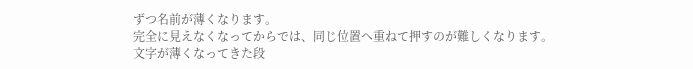ずつ名前が薄くなります。
完全に見えなくなってからでは、同じ位置へ重ねて押すのが難しくなります。
文字が薄くなってきた段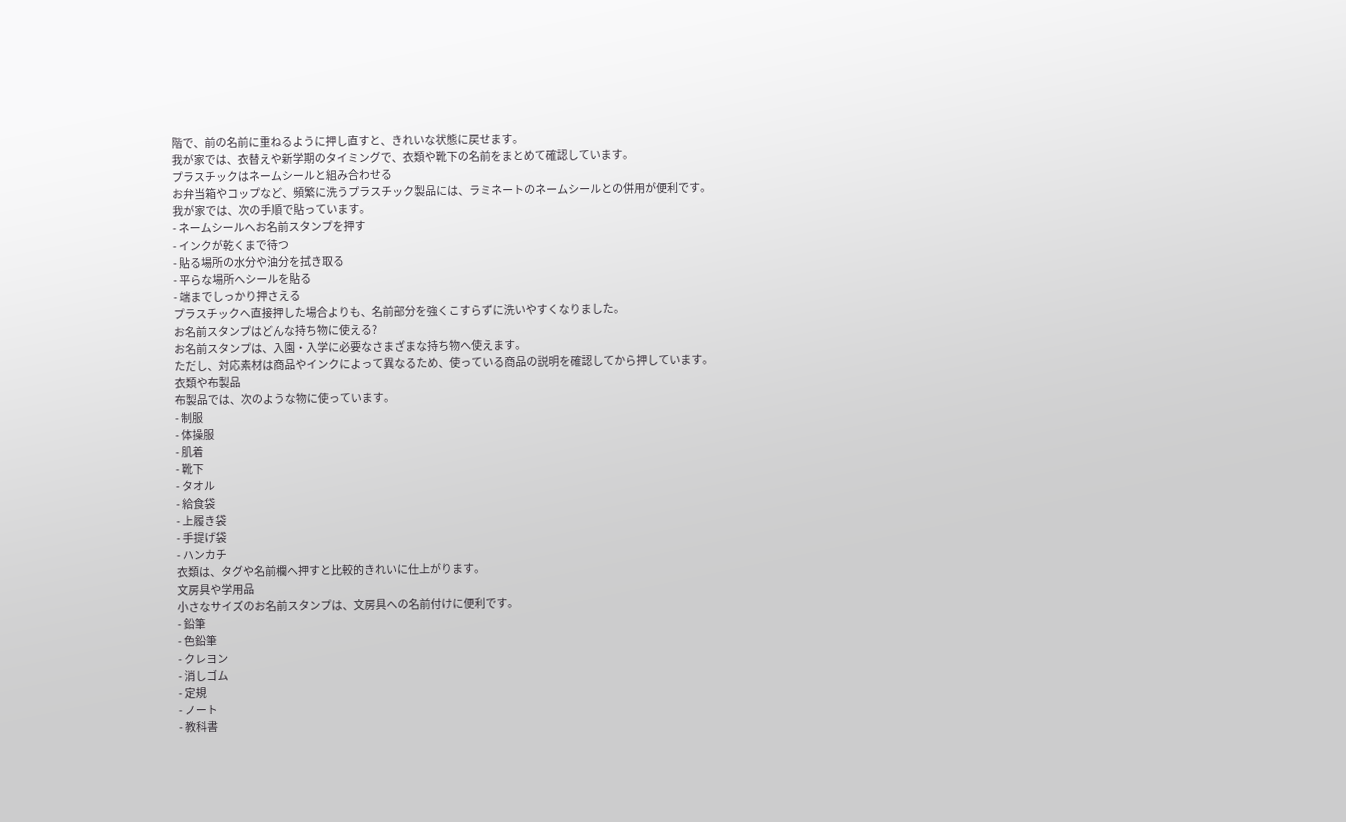階で、前の名前に重ねるように押し直すと、きれいな状態に戻せます。
我が家では、衣替えや新学期のタイミングで、衣類や靴下の名前をまとめて確認しています。
プラスチックはネームシールと組み合わせる
お弁当箱やコップなど、頻繁に洗うプラスチック製品には、ラミネートのネームシールとの併用が便利です。
我が家では、次の手順で貼っています。
- ネームシールへお名前スタンプを押す
- インクが乾くまで待つ
- 貼る場所の水分や油分を拭き取る
- 平らな場所へシールを貼る
- 端までしっかり押さえる
プラスチックへ直接押した場合よりも、名前部分を強くこすらずに洗いやすくなりました。
お名前スタンプはどんな持ち物に使える?
お名前スタンプは、入園・入学に必要なさまざまな持ち物へ使えます。
ただし、対応素材は商品やインクによって異なるため、使っている商品の説明を確認してから押しています。
衣類や布製品
布製品では、次のような物に使っています。
- 制服
- 体操服
- 肌着
- 靴下
- タオル
- 給食袋
- 上履き袋
- 手提げ袋
- ハンカチ
衣類は、タグや名前欄へ押すと比較的きれいに仕上がります。
文房具や学用品
小さなサイズのお名前スタンプは、文房具への名前付けに便利です。
- 鉛筆
- 色鉛筆
- クレヨン
- 消しゴム
- 定規
- ノート
- 教科書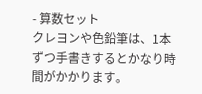- 算数セット
クレヨンや色鉛筆は、1本ずつ手書きするとかなり時間がかかります。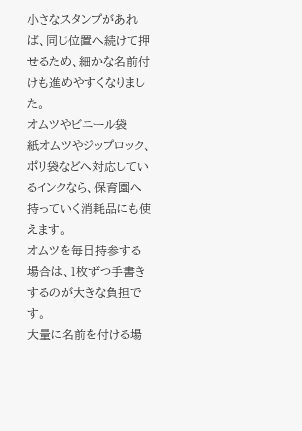小さなスタンプがあれば、同じ位置へ続けて押せるため、細かな名前付けも進めやすくなりました。
オムツやビニール袋
紙オムツやジップロック、ポリ袋などへ対応しているインクなら、保育園へ持っていく消耗品にも使えます。
オムツを毎日持参する場合は、1枚ずつ手書きするのが大きな負担です。
大量に名前を付ける場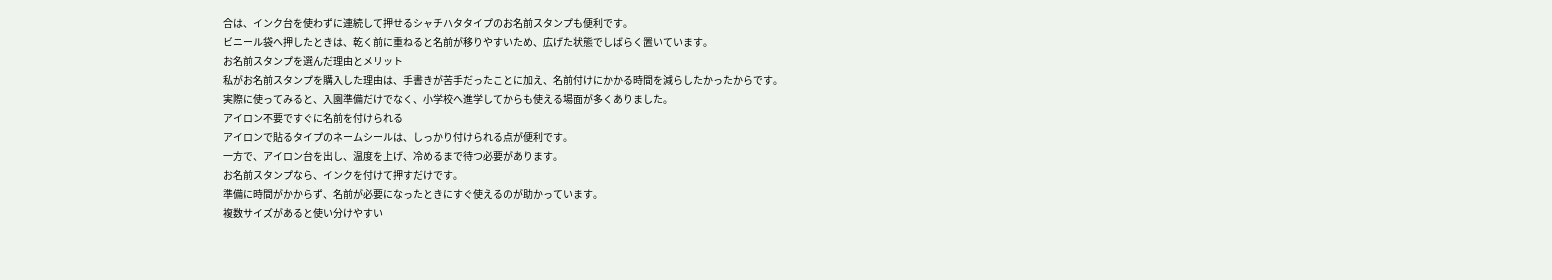合は、インク台を使わずに連続して押せるシャチハタタイプのお名前スタンプも便利です。
ビニール袋へ押したときは、乾く前に重ねると名前が移りやすいため、広げた状態でしばらく置いています。
お名前スタンプを選んだ理由とメリット
私がお名前スタンプを購入した理由は、手書きが苦手だったことに加え、名前付けにかかる時間を減らしたかったからです。
実際に使ってみると、入園準備だけでなく、小学校へ進学してからも使える場面が多くありました。
アイロン不要ですぐに名前を付けられる
アイロンで貼るタイプのネームシールは、しっかり付けられる点が便利です。
一方で、アイロン台を出し、温度を上げ、冷めるまで待つ必要があります。
お名前スタンプなら、インクを付けて押すだけです。
準備に時間がかからず、名前が必要になったときにすぐ使えるのが助かっています。
複数サイズがあると使い分けやすい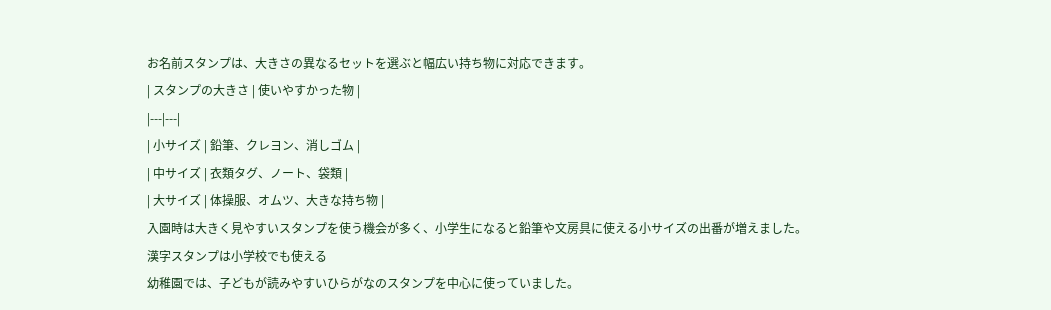お名前スタンプは、大きさの異なるセットを選ぶと幅広い持ち物に対応できます。
| スタンプの大きさ | 使いやすかった物 |
|---|---|
| 小サイズ | 鉛筆、クレヨン、消しゴム |
| 中サイズ | 衣類タグ、ノート、袋類 |
| 大サイズ | 体操服、オムツ、大きな持ち物 |
入園時は大きく見やすいスタンプを使う機会が多く、小学生になると鉛筆や文房具に使える小サイズの出番が増えました。
漢字スタンプは小学校でも使える
幼稚園では、子どもが読みやすいひらがなのスタンプを中心に使っていました。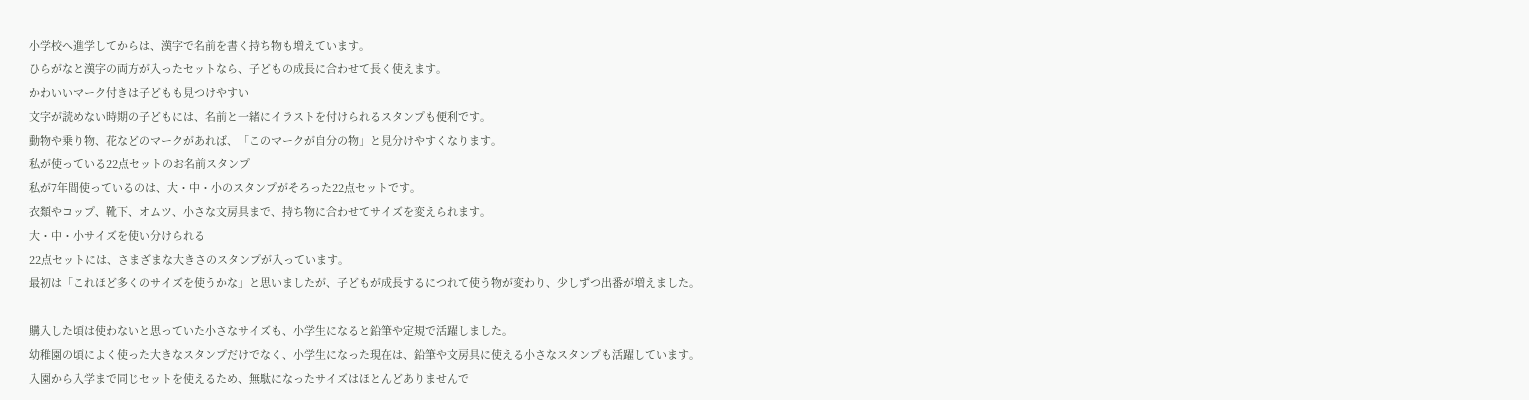小学校へ進学してからは、漢字で名前を書く持ち物も増えています。
ひらがなと漢字の両方が入ったセットなら、子どもの成長に合わせて長く使えます。
かわいいマーク付きは子どもも見つけやすい
文字が読めない時期の子どもには、名前と一緒にイラストを付けられるスタンプも便利です。
動物や乗り物、花などのマークがあれば、「このマークが自分の物」と見分けやすくなります。
私が使っている22点セットのお名前スタンプ
私が7年間使っているのは、大・中・小のスタンプがそろった22点セットです。
衣類やコップ、靴下、オムツ、小さな文房具まで、持ち物に合わせてサイズを変えられます。
大・中・小サイズを使い分けられる
22点セットには、さまざまな大きさのスタンプが入っています。
最初は「これほど多くのサイズを使うかな」と思いましたが、子どもが成長するにつれて使う物が変わり、少しずつ出番が増えました。

購入した頃は使わないと思っていた小さなサイズも、小学生になると鉛筆や定規で活躍しました。
幼稚園の頃によく使った大きなスタンプだけでなく、小学生になった現在は、鉛筆や文房具に使える小さなスタンプも活躍しています。
入園から入学まで同じセットを使えるため、無駄になったサイズはほとんどありませんで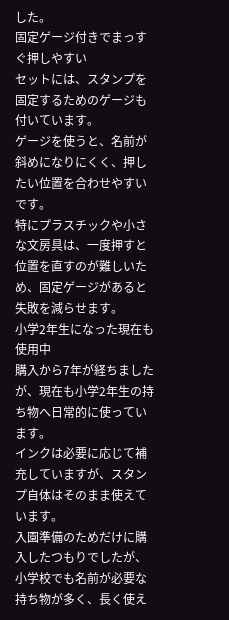した。
固定ゲージ付きでまっすぐ押しやすい
セットには、スタンプを固定するためのゲージも付いています。
ゲージを使うと、名前が斜めになりにくく、押したい位置を合わせやすいです。
特にプラスチックや小さな文房具は、一度押すと位置を直すのが難しいため、固定ゲージがあると失敗を減らせます。
小学2年生になった現在も使用中
購入から7年が経ちましたが、現在も小学2年生の持ち物へ日常的に使っています。
インクは必要に応じて補充していますが、スタンプ自体はそのまま使えています。
入園準備のためだけに購入したつもりでしたが、小学校でも名前が必要な持ち物が多く、長く使え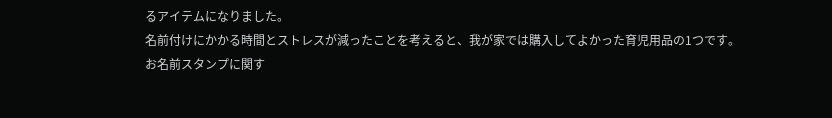るアイテムになりました。
名前付けにかかる時間とストレスが減ったことを考えると、我が家では購入してよかった育児用品の1つです。
お名前スタンプに関す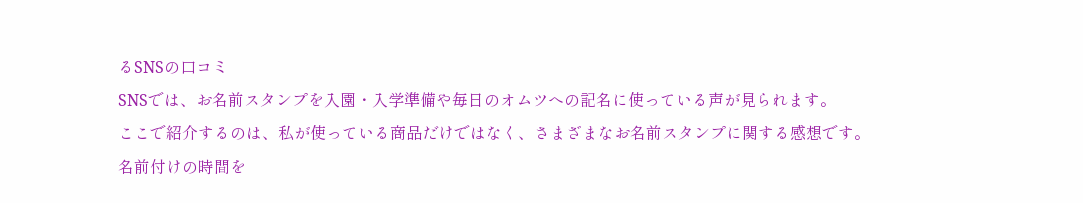るSNSの口コミ
SNSでは、お名前スタンプを入園・入学準備や毎日のオムツへの記名に使っている声が見られます。
ここで紹介するのは、私が使っている商品だけではなく、さまざまなお名前スタンプに関する感想です。
名前付けの時間を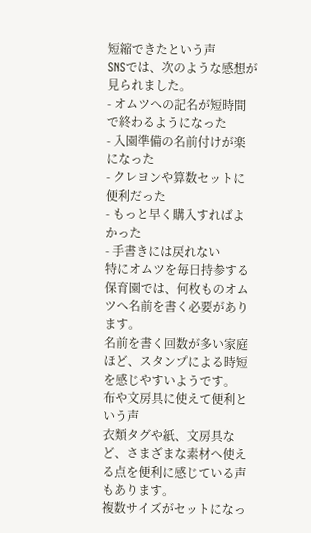短縮できたという声
SNSでは、次のような感想が見られました。
- オムツへの記名が短時間で終わるようになった
- 入園準備の名前付けが楽になった
- クレヨンや算数セットに便利だった
- もっと早く購入すればよかった
- 手書きには戻れない
特にオムツを毎日持参する保育園では、何枚ものオムツへ名前を書く必要があります。
名前を書く回数が多い家庭ほど、スタンプによる時短を感じやすいようです。
布や文房具に使えて便利という声
衣類タグや紙、文房具など、さまざまな素材へ使える点を便利に感じている声もあります。
複数サイズがセットになっ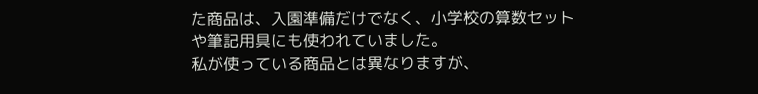た商品は、入園準備だけでなく、小学校の算数セットや筆記用具にも使われていました。
私が使っている商品とは異なりますが、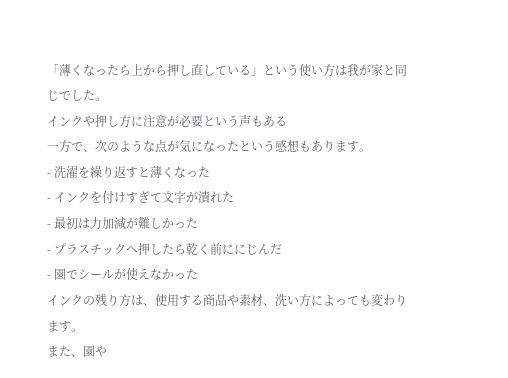「薄くなったら上から押し直している」という使い方は我が家と同じでした。
インクや押し方に注意が必要という声もある
一方で、次のような点が気になったという感想もあります。
- 洗濯を繰り返すと薄くなった
- インクを付けすぎて文字が潰れた
- 最初は力加減が難しかった
- プラスチックへ押したら乾く前ににじんだ
- 園でシールが使えなかった
インクの残り方は、使用する商品や素材、洗い方によっても変わります。
また、園や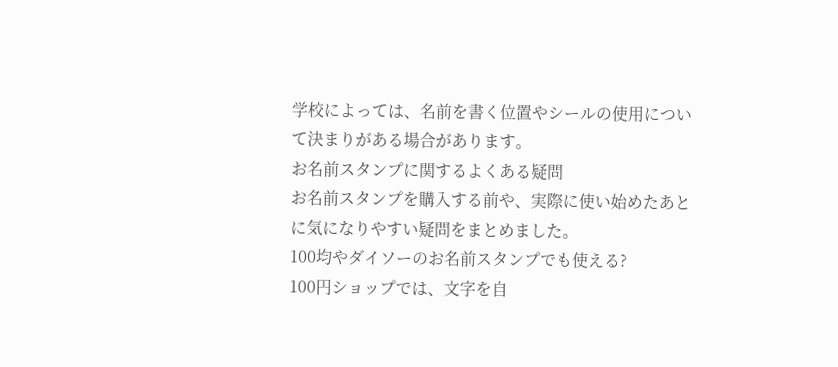学校によっては、名前を書く位置やシールの使用について決まりがある場合があります。
お名前スタンプに関するよくある疑問
お名前スタンプを購入する前や、実際に使い始めたあとに気になりやすい疑問をまとめました。
100均やダイソーのお名前スタンプでも使える?
100円ショップでは、文字を自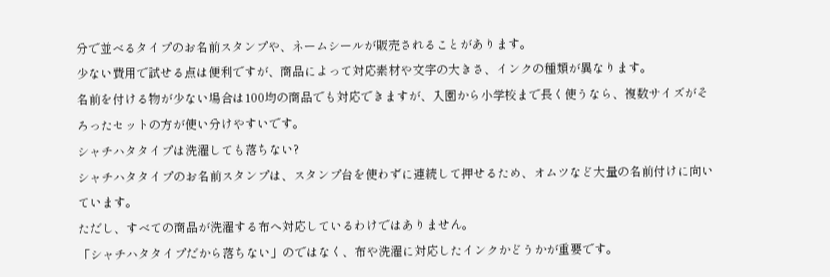分で並べるタイプのお名前スタンプや、ネームシールが販売されることがあります。
少ない費用で試せる点は便利ですが、商品によって対応素材や文字の大きさ、インクの種類が異なります。
名前を付ける物が少ない場合は100均の商品でも対応できますが、入園から小学校まで長く使うなら、複数サイズがそろったセットの方が使い分けやすいです。
シャチハタタイプは洗濯しても落ちない?
シャチハタタイプのお名前スタンプは、スタンプ台を使わずに連続して押せるため、オムツなど大量の名前付けに向いています。
ただし、すべての商品が洗濯する布へ対応しているわけではありません。
「シャチハタタイプだから落ちない」のではなく、布や洗濯に対応したインクかどうかが重要です。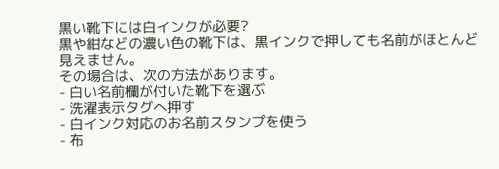黒い靴下には白インクが必要?
黒や紺などの濃い色の靴下は、黒インクで押しても名前がほとんど見えません。
その場合は、次の方法があります。
- 白い名前欄が付いた靴下を選ぶ
- 洗濯表示タグへ押す
- 白インク対応のお名前スタンプを使う
- 布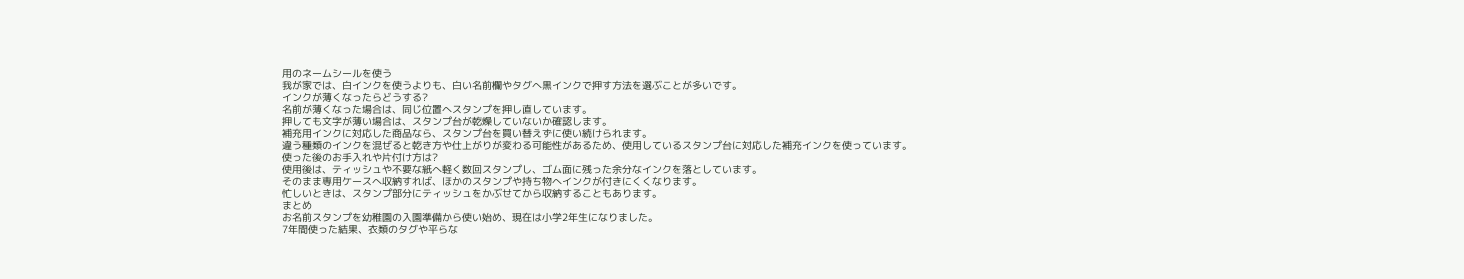用のネームシールを使う
我が家では、白インクを使うよりも、白い名前欄やタグへ黒インクで押す方法を選ぶことが多いです。
インクが薄くなったらどうする?
名前が薄くなった場合は、同じ位置へスタンプを押し直しています。
押しても文字が薄い場合は、スタンプ台が乾燥していないか確認します。
補充用インクに対応した商品なら、スタンプ台を買い替えずに使い続けられます。
違う種類のインクを混ぜると乾き方や仕上がりが変わる可能性があるため、使用しているスタンプ台に対応した補充インクを使っています。
使った後のお手入れや片付け方は?
使用後は、ティッシュや不要な紙へ軽く数回スタンプし、ゴム面に残った余分なインクを落としています。
そのまま専用ケースへ収納すれば、ほかのスタンプや持ち物へインクが付きにくくなります。
忙しいときは、スタンプ部分にティッシュをかぶせてから収納することもあります。
まとめ
お名前スタンプを幼稚園の入園準備から使い始め、現在は小学2年生になりました。
7年間使った結果、衣類のタグや平らな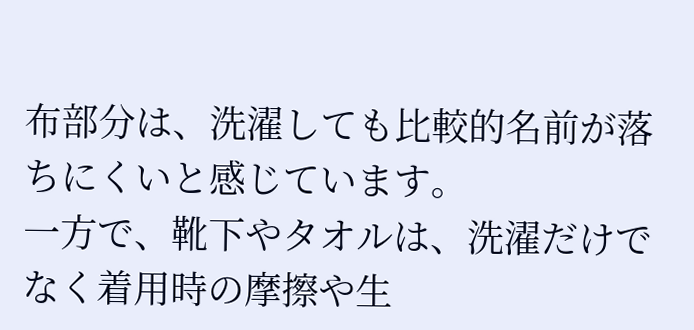布部分は、洗濯しても比較的名前が落ちにくいと感じています。
一方で、靴下やタオルは、洗濯だけでなく着用時の摩擦や生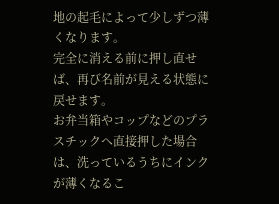地の起毛によって少しずつ薄くなります。
完全に消える前に押し直せば、再び名前が見える状態に戻せます。
お弁当箱やコップなどのプラスチックへ直接押した場合は、洗っているうちにインクが薄くなるこ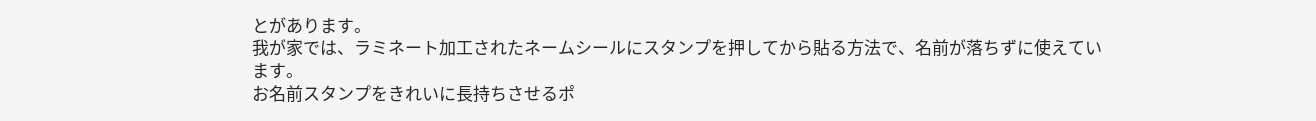とがあります。
我が家では、ラミネート加工されたネームシールにスタンプを押してから貼る方法で、名前が落ちずに使えています。
お名前スタンプをきれいに長持ちさせるポ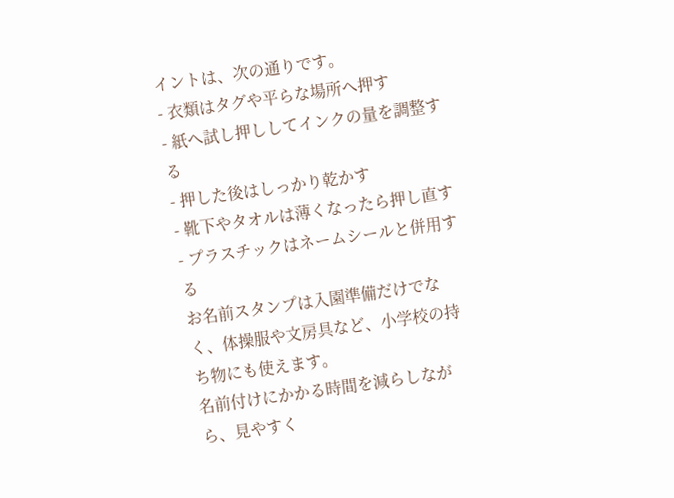イントは、次の通りです。
- 衣類はタグや平らな場所へ押す
- 紙へ試し押ししてインクの量を調整する
- 押した後はしっかり乾かす
- 靴下やタオルは薄くなったら押し直す
- プラスチックはネームシールと併用する
お名前スタンプは入園準備だけでなく、体操服や文房具など、小学校の持ち物にも使えます。
名前付けにかかる時間を減らしながら、見やすく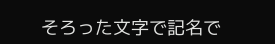そろった文字で記名で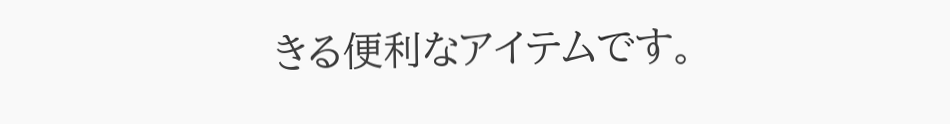きる便利なアイテムです。